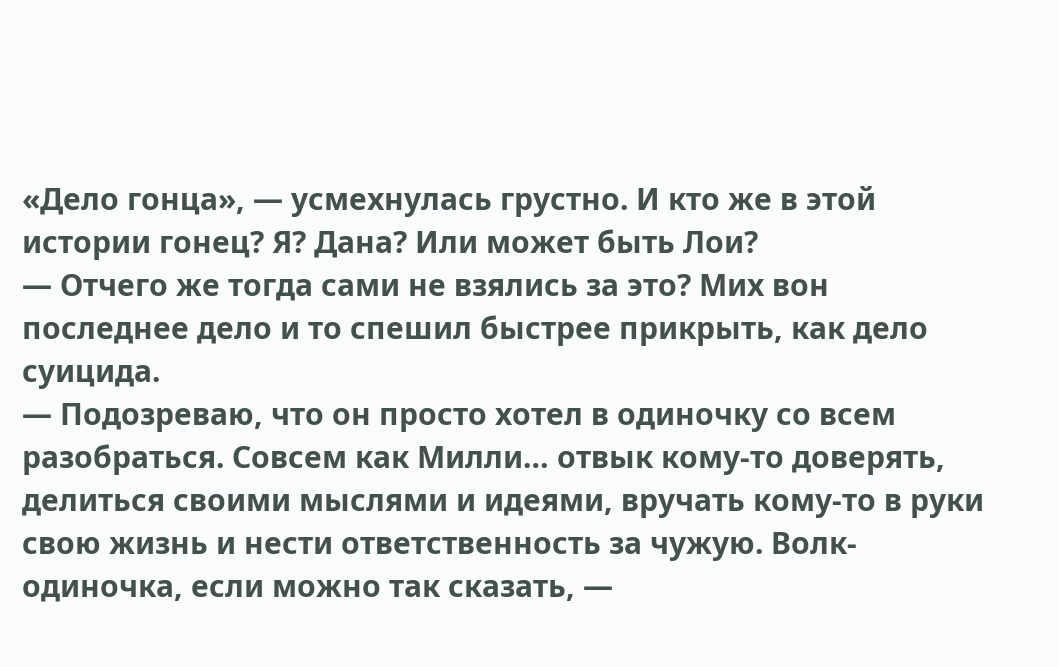«Дело гонца», — усмехнулась грустно. И кто же в этой истории гонец? Я? Дана? Или может быть Лои?
— Отчего же тогда сами не взялись за это? Мих вон последнее дело и то спешил быстрее прикрыть, как дело суицида.
— Подозреваю, что он просто хотел в одиночку со всем разобраться. Совсем как Милли… отвык кому-то доверять, делиться своими мыслями и идеями, вручать кому-то в руки свою жизнь и нести ответственность за чужую. Волк-одиночка, если можно так сказать, —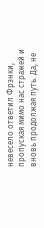невесело ответил Фрэнки, пропуская мимо нас стражей и вновь продолжая путь. Да, не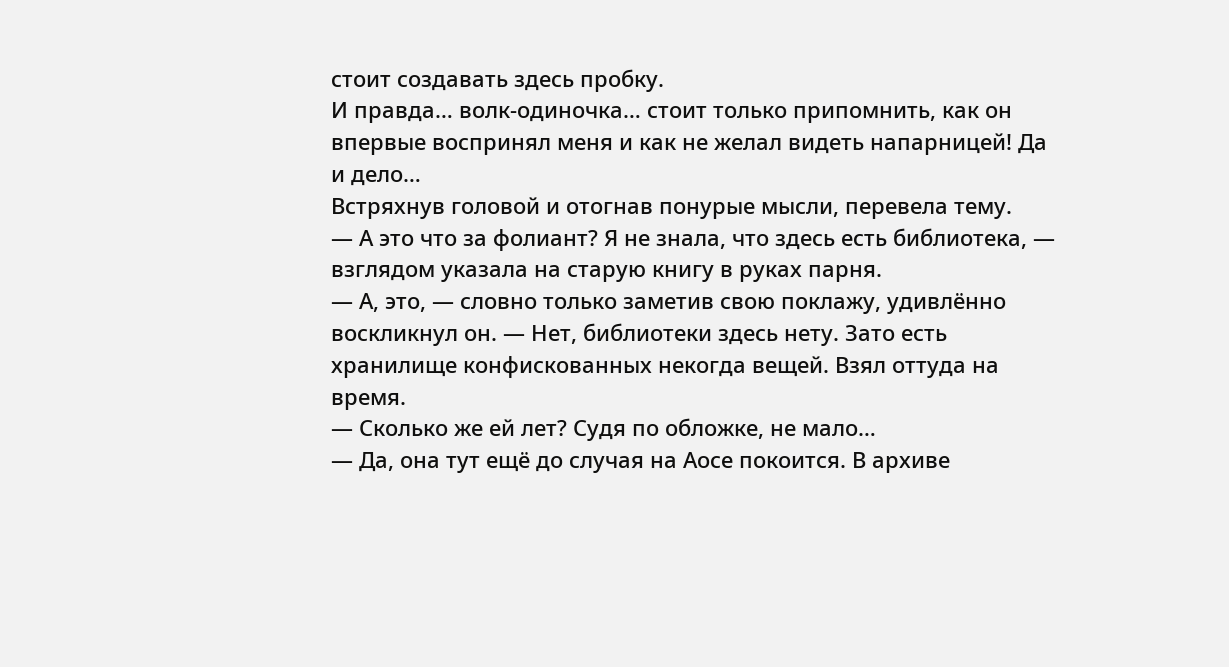стоит создавать здесь пробку.
И правда… волк-одиночка… стоит только припомнить, как он впервые воспринял меня и как не желал видеть напарницей! Да и дело…
Встряхнув головой и отогнав понурые мысли, перевела тему.
— А это что за фолиант? Я не знала, что здесь есть библиотека, — взглядом указала на старую книгу в руках парня.
— А, это, — словно только заметив свою поклажу, удивлённо воскликнул он. — Нет, библиотеки здесь нету. Зато есть хранилище конфискованных некогда вещей. Взял оттуда на время.
— Сколько же ей лет? Судя по обложке, не мало…
— Да, она тут ещё до случая на Аосе покоится. В архиве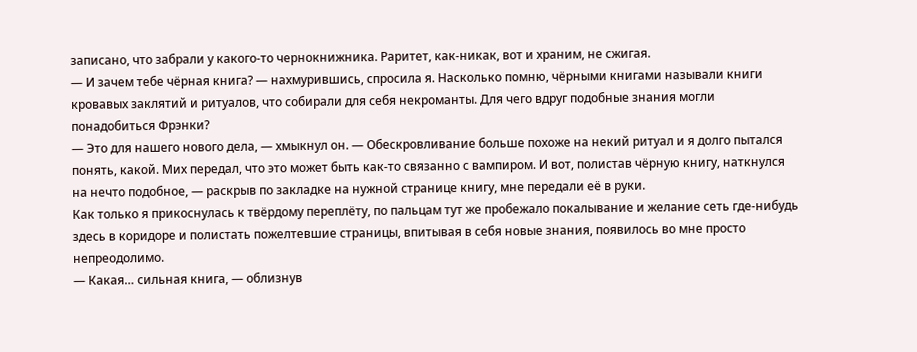записано, что забрали у какого-то чернокнижника. Раритет, как-никак, вот и храним, не сжигая.
— И зачем тебе чёрная книга? — нахмурившись, спросила я. Насколько помню, чёрными книгами называли книги кровавых заклятий и ритуалов, что собирали для себя некроманты. Для чего вдруг подобные знания могли понадобиться Фрэнки?
— Это для нашего нового дела, — хмыкнул он. — Обескровливание больше похоже на некий ритуал и я долго пытался понять, какой. Мих передал, что это может быть как-то связанно с вампиром. И вот, полистав чёрную книгу, наткнулся на нечто подобное, — раскрыв по закладке на нужной странице книгу, мне передали её в руки.
Как только я прикоснулась к твёрдому переплёту, по пальцам тут же пробежало покалывание и желание сеть где-нибудь здесь в коридоре и полистать пожелтевшие страницы, впитывая в себя новые знания, появилось во мне просто непреодолимо.
— Какая… сильная книга, — облизнув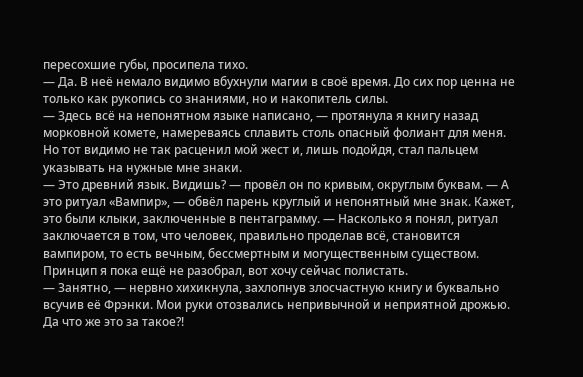пересохшие губы, просипела тихо.
— Да. В неё немало видимо вбухнули магии в своё время. До сих пор ценна не только как рукопись со знаниями, но и накопитель силы.
— Здесь всё на непонятном языке написано, — протянула я книгу назад морковной комете, намереваясь сплавить столь опасный фолиант для меня. Но тот видимо не так расценил мой жест и, лишь подойдя, стал пальцем указывать на нужные мне знаки.
— Это древний язык. Видишь? — провёл он по кривым, округлым буквам. — А это ритуал «Вампир», — обвёл парень круглый и непонятный мне знак. Кажет, это были клыки, заключенные в пентаграмму. — Насколько я понял, ритуал заключается в том, что человек, правильно проделав всё, становится вампиром, то есть вечным, бессмертным и могущественным существом. Принцип я пока ещё не разобрал, вот хочу сейчас полистать.
— Занятно, — нервно хихикнула, захлопнув злосчастную книгу и буквально всучив её Фрэнки. Мои руки отозвались непривычной и неприятной дрожью. Да что же это за такое?!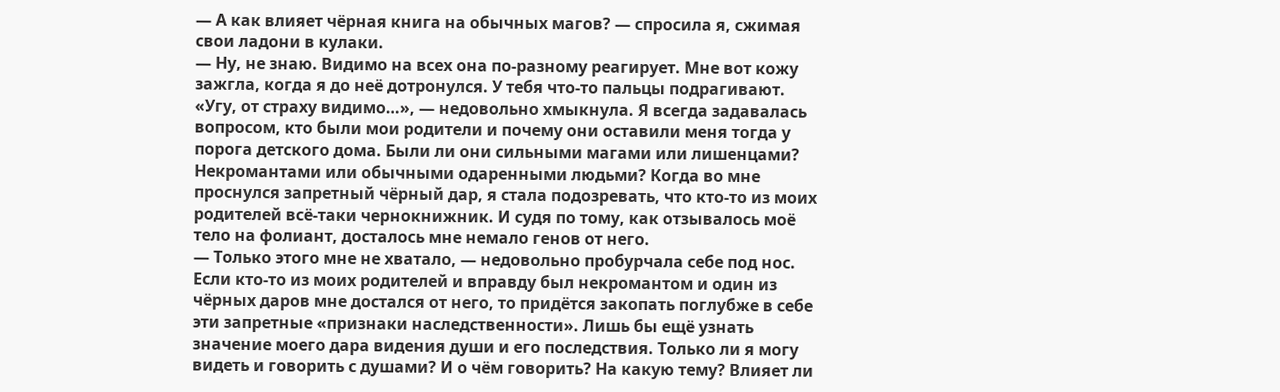— А как влияет чёрная книга на обычных магов? — спросила я, сжимая свои ладони в кулаки.
— Ну, не знаю. Видимо на всех она по-разному реагирует. Мне вот кожу зажгла, когда я до неё дотронулся. У тебя что-то пальцы подрагивают.
«Угу, от страху видимо…», — недовольно хмыкнула. Я всегда задавалась вопросом, кто были мои родители и почему они оставили меня тогда у порога детского дома. Были ли они сильными магами или лишенцами? Некромантами или обычными одаренными людьми? Когда во мне проснулся запретный чёрный дар, я стала подозревать, что кто-то из моих родителей всё-таки чернокнижник. И судя по тому, как отзывалось моё тело на фолиант, досталось мне немало генов от него.
— Только этого мне не хватало, — недовольно пробурчала себе под нос. Если кто-то из моих родителей и вправду был некромантом и один из чёрных даров мне достался от него, то придётся закопать поглубже в себе эти запретные «признаки наследственности». Лишь бы ещё узнать значение моего дара видения души и его последствия. Только ли я могу видеть и говорить с душами? И о чём говорить? На какую тему? Влияет ли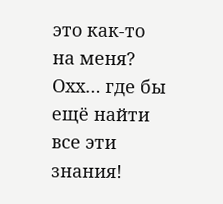это как-то на меня?
Охх… где бы ещё найти все эти знания!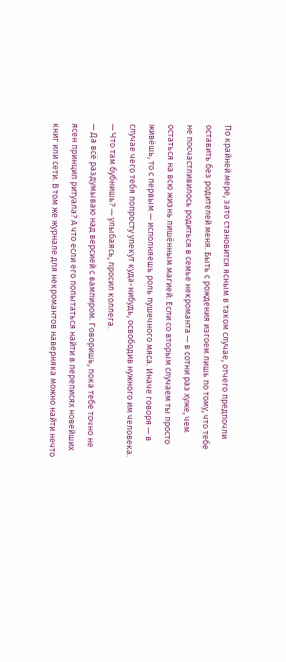По крайней мере, зато становится ясным в таком случае, отчего предпочли оставить без родителей меня. Быть с рождения изгоем лишь по тому, что тебе не посчастливилось родиться в семье некроманта — в сотни раз хуже, чем остаться на всю жизнь лишённым магией. Если со вторым случаем ты просто живёшь, то с первым — исполняешь роль пушечного мяса. Иначе говоря — в случае чего тебя попросту упекут куда-нибудь, освободив нужного им человека.
— Что там бубнишь? — улыбаясь, просил коллега.
— Да всё раздумываю над версией с вампиром. Говоришь, пока тебе точно не ясен принцип ритуала? А что если его попытаться найти в переписях новейших книг или сети. В том же журнале для некромантов наверняка можно найти нечто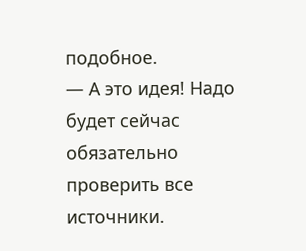подобное.
— А это идея! Надо будет сейчас обязательно проверить все источники.